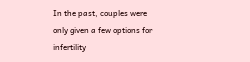In the past, couples were only given a few options for infertility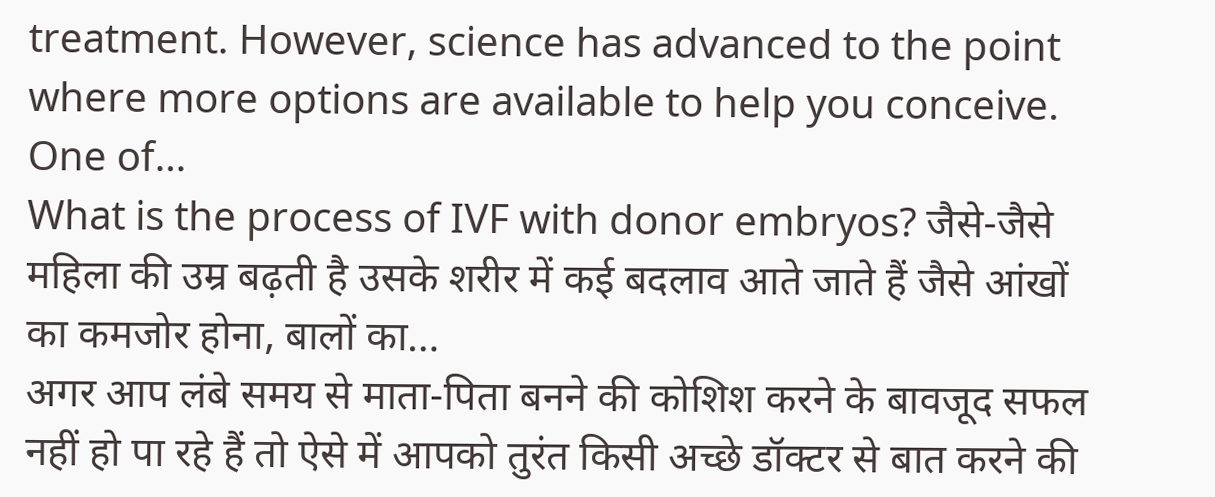treatment. However, science has advanced to the point where more options are available to help you conceive. One of…
What is the process of IVF with donor embryos? जैसे-जैसे महिला की उम्र बढ़ती है उसके शरीर में कई बदलाव आते जाते हैं जैसे आंखों का कमजोर होना, बालों का…
अगर आप लंबे समय से माता-पिता बनने की कोशिश करने के बावजूद सफल नहीं हो पा रहे हैं तो ऐसे में आपको तुरंत किसी अच्छे डॉक्टर से बात करने की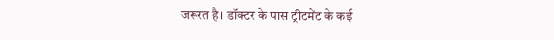जरूरत है। डॉक्टर के पास ट्रीटमेंट के कई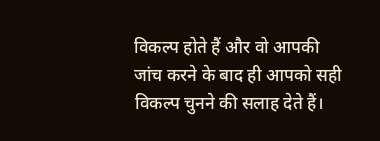विकल्प होते हैं और वो आपकी जांच करने के बाद ही आपको सही विकल्प चुनने की सलाह देते हैं।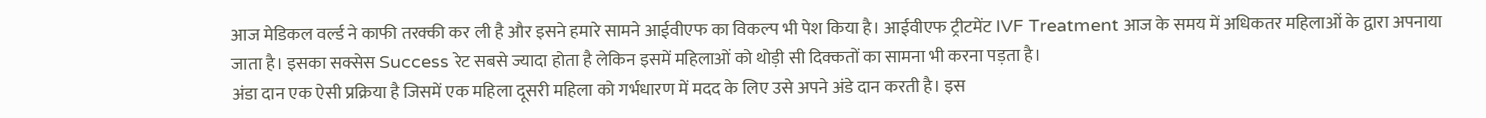आज मेडिकल वर्ल्ड ने काफी तरक्की कर ली है और इसने हमारे सामने आईवीएफ का विकल्प भी पेश किया है। आईवीएफ ट्रीटमेंट IVF Treatment आज के समय में अधिकतर महिलाओं के द्वारा अपनाया जाता है। इसका सक्सेस Success रेट सबसे ज्यादा होता है लेकिन इसमें महिलाओं को थोड़ी सी दिक्कतों का सामना भी करना पड़ता है।
अंडा दान एक ऐसी प्रक्रिया है जिसमें एक महिला दूसरी महिला को गर्भधारण में मदद के लिए उसे अपने अंडे दान करती है। इस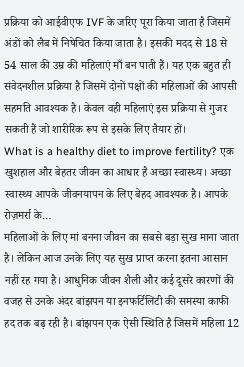प्रक्रिया को आईवीएफ IVF के जरिए पूरा किया जाता है जिसमें अंडों को लैब में निषेचित किया जाता है। इसकी मदद से 18 से 54 साल की उम्र की महिलाएं माँ बन पाती हैं। यह एक बहुत ही संवेदनशील प्रक्रिया है जिसमें दोनों पक्षों की महिलाओं की आपसी सहमति आवश्यक है। केवल वही महिलाएं इस प्रक्रिया से गुजर सकती हैं जो शारीरिक रूप से इसके लिए तैयार हों।
What is a healthy diet to improve fertility? एक खुशहाल और बेहतर जीवन का आधार है अच्छा स्वास्थ्य। अच्छा स्वास्थ्य आपके जीवनयापन के लिए बेहद आवश्यक है। आपके रोज़मर्रा के…
महिलाओं के लिए मां बनना जीवन का सबसे बड़ा सुख माना जाता है। लेकिन आज उनके लिए यह सुख प्राप्त करना इतना आसान नहीं रह गया है। आधुनिक जीवन शैली और कई दूसरे कारणों की वजह से उनके अंदर बांझपन या इनफर्टिलिटी की समस्या काफी हद तक बढ़ रही है। बांझपन एक ऐसी स्थिति है जिसमें महिला 12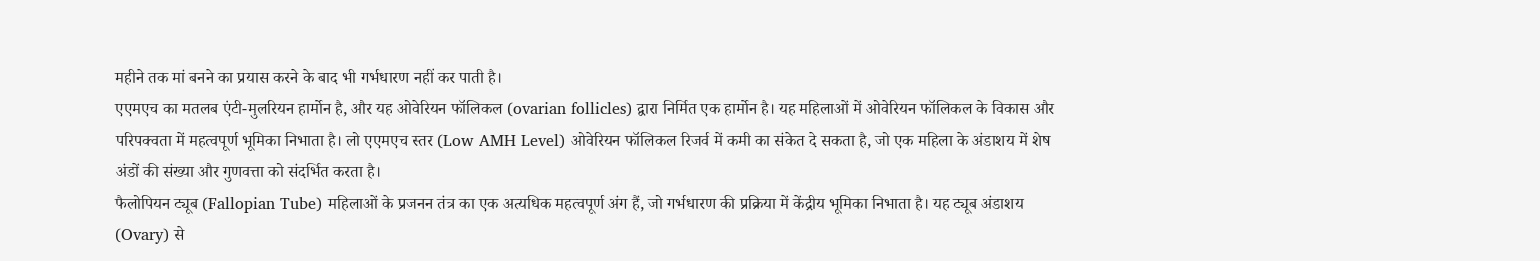महीने तक मां बनने का प्रयास करने के बाद भी गर्भधारण नहीं कर पाती है।
एएमएच का मतलब एंटी-मुलरियन हार्मोन है, और यह ओवेरियन फॉलिकल (ovarian follicles) द्वारा निर्मित एक हार्मोन है। यह महिलाओं में ओवेरियन फॉलिकल के विकास और परिपक्वता में महत्वपूर्ण भूमिका निभाता है। लो एएमएच स्तर (Low AMH Level) ओवेरियन फॉलिकल रिजर्व में कमी का संकेत दे सकता है, जो एक महिला के अंडाशय में शेष अंडों की संख्या और गुणवत्ता को संदर्भित करता है।
फैलोपियन ट्यूब (Fallopian Tube) महिलाओं के प्रजनन तंत्र का एक अत्यधिक महत्वपूर्ण अंग हैं, जो गर्भधारण की प्रक्रिया में केंद्रीय भूमिका निभाता है। यह ट्यूब अंडाशय (Ovary) से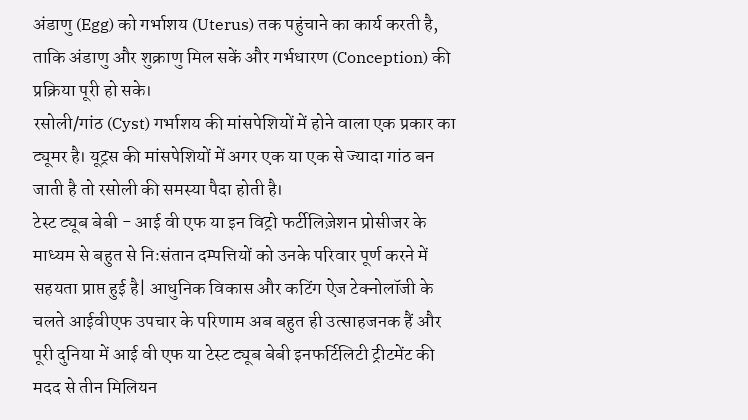अंडाणु (Egg) को गर्भाशय (Uterus) तक पहुंचाने का कार्य करती है, ताकि अंडाणु और शुक्राणु मिल सकें और गर्भधारण (Conception) की प्रक्रिया पूरी हो सके।
रसोली/गांठ (Cyst) गर्भाशय की मांसपेशियों में होने वाला एक प्रकार का ट्यूमर है। यूट्रस की मांसपेशियों में अगर एक या एक से ज्यादा गांठ बन जाती है तो रसोली की समस्या पैदा होती है।
टेस्ट ट्यूब बेबी - आई वी एफ या इन विट्रो फर्टीलिज़ेशन प्रोसीजर के माध्यम से बहुत से निःसंतान दम्पत्तियों को उनके परिवार पूर्ण करने में सहयता प्राप्त हुई है| आधुनिक विकास और कटिंग ऐज टेक्नोलॉजी के चलते आईवीएफ उपचार के परिणाम अब बहुत ही उत्साहजनक हैं और पूरी दुनिया में आई वी एफ या टेस्ट ट्यूब बेबी इनफर्टिलिटी ट्रीटमेंट की मदद से तीन मिलियन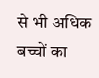से भी अधिक बच्चों का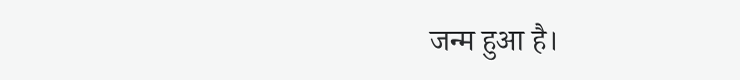जन्म हुआ है।